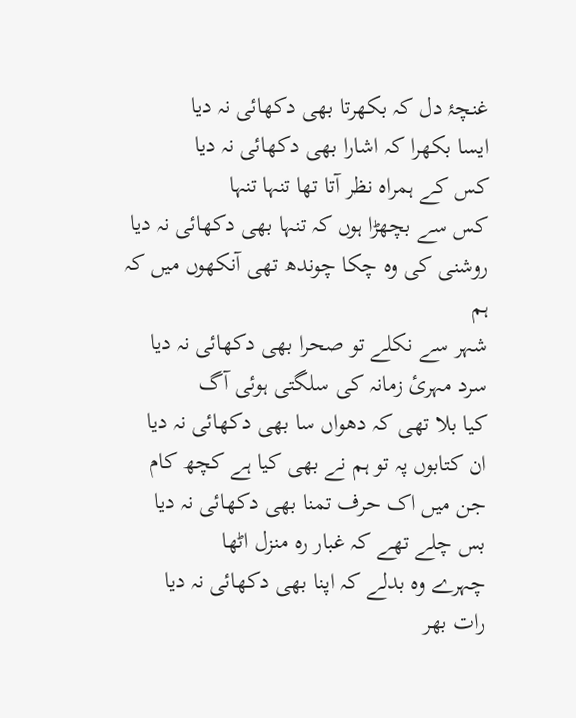غنچۂ دل کہ بکھرتا بھی دکھائی نہ دیا
ایسا بکھرا کہ اشارا بھی دکھائی نہ دیا
کس کے ہمراہ نظر آتا تھا تنہا تنہا
کس سے بچھڑا ہوں کہ تنہا بھی دکھائی نہ دیا
روشنی کی وہ چکا چوندھ تھی آنکھوں میں کہ ہم
شہر سے نکلے تو صحرا بھی دکھائی نہ دیا
سرد مہریٔ زمانہ کی سلگتی ہوئی آگ
کیا بلا تھی کہ دھواں سا بھی دکھائی نہ دیا
ان کتابوں پہ تو ہم نے بھی کیا ہے کچھ کام
جن میں اک حرف تمنا بھی دکھائی نہ دیا
بس چلے تھے کہ غبار رہ منزل اٹھا
چہرے وہ بدلے کہ اپنا بھی دکھائی نہ دیا
رات بھر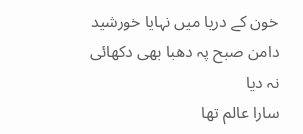خون کے دریا میں نہایا خورشید
دامن صبح پہ دھبا بھی دکھائی نہ دیا
سارا عالم تھا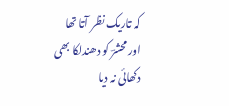کہ تاریک نظر آتا تھا
اور محشرؔ کو دھندلکا بھی دکھائی نہ دیا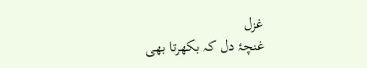غزل
غنچۂ دل کہ بکھرتا بھی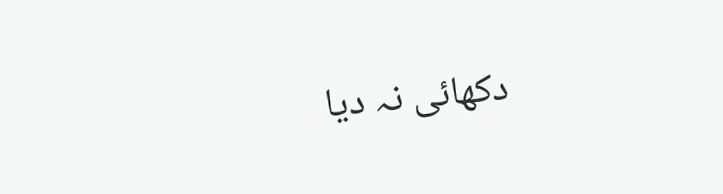دکھائی نہ دیا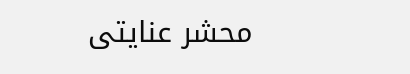محشر عنایتی